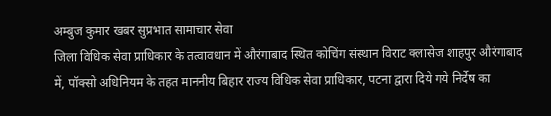अम्बुज कुमार खबर सुप्रभात सामाचार सेवा
जिला विधिक सेवा प्राधिकार के तत्वावधान में औरंगाबाद स्थित कोचिंग संस्थान विराट क्लासेज शाहपुर औरंगाबाद में, पॉक्सो अधिनियम के तहत माननीय बिहार राज्य विधिक सेवा प्राधिकार, पटना द्वारा दिये गये निर्देष का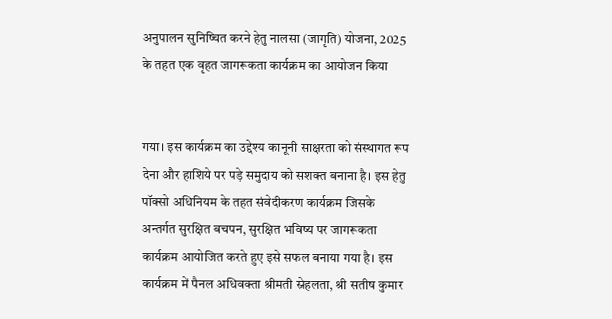अनुपालन सुनिष्चित करने हेतु नालसा (जागृति) योजना, 2025 के तहत एक वृहत जागरूकता कार्यक्रम का आयोजन किया


गया। इस कार्यक्रम का उद्देश्य कानूनी साक्षरता को संस्थागत रूप देना और हाशिये पर पड़े समुदाय को सशक्त बनाना है। इस हेतु पॉक्सो अधिनियम के तहत संवेदीकरण कार्यक्रम जिसके अन्तर्गत सुरक्षित बचपन, सुरक्षित भविष्य पर जागरूकता कार्यक्रम आयोजित करते हुए इसे सफल बनाया गया है। इस कार्यक्रम में पैनल अधिवक्ता श्रीमती स्नेहलता, श्री सतीष कुमार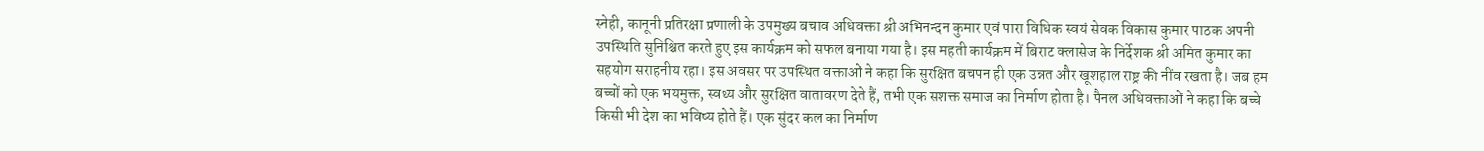स्नेही, कानूनी प्रतिरक्षा प्रणाली के उपमुख्य बचाव अधिवक्ता श्री अभिनन्दन कुमार एवं पारा विधिक स्वयं सेवक विकास कुमार पाठक अपनी उपस्थिति सुनिश्चित करते हुए इस कार्यक्रम को सफल बनाया गया है। इस महती कार्यक्रम में बिराट क्लासेज के निर्देशक श्री अमित कुमार का सहयोग सराहनीय रहा। इस अवसर पर उपस्थित वक्ताओं ने कहा कि सुरक्षित बचपन ही एक उन्नत और खूशहाल राष्ट्र की नींव रखता है। जब हम बच्चों को एक भयमुक्त, स्वथ्य और सुरक्षित वातावरण देते हैं, तभी एक सशक्त समाज का निर्माण होता है। पैनल अधिवक्ताओं ने कहा कि बच्चे किसी भी देश का भविष्य होते हैं। एक सुंदर कल का निर्माण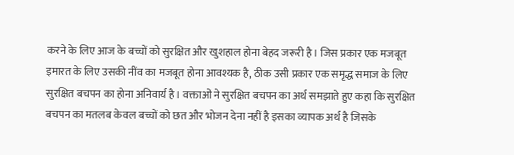करने के लिए आज के बच्चों को सुरक्षित और खुशहाल होना बेहद जरूरी है। जिस प्रकार एक मजबूत इमारत के लिए उसकी नींव का मजबूत होना आवश्यक है, ठीक उसी प्रकार एक समृद्ध समाज के लिए सुरक्षित बचपन का होना अनिवार्य है। वक्ताओं ने सुरक्षित बचपन का अर्थ समझाते हुए कहा कि सुरक्षित बचपन का मतलब केवल बच्चों को छत और भोजन देना नहीं है इसका व्यापक अर्थ है जिसके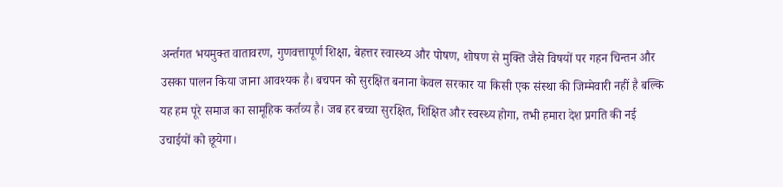अर्न्तगत भयमुक्त वातावरण, गुणवत्तापूर्ण शिक्षा, बेहत्तर स्वास्थ्य और पोषण, शोषण से मुक्ति जैसे विषयों पर गहन चिन्तन और उसका पालन किया जाना आवश्यक है। बचपन को सुरक्षित बनाना केवल सरकार या किसी एक संस्था की जिम्मेवारी नहीं है बल्कि यह हम पूरे समाज का सामूहिक कर्तव्य है। जब हर बच्चा सुरक्षित, शिक्षित और स्वस्थ्य होगा, तभी हमारा देश प्रगति की नई उचाईयों को छूयेगा।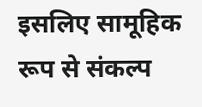इसलिए सामूहिक रूप से संकल्प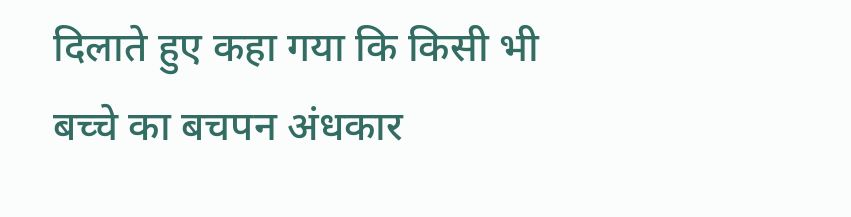दिलाते हुए कहा गया कि किसी भी बच्चे का बचपन अंधकार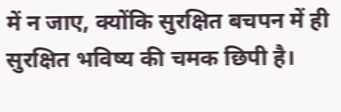में न जाए, क्योंकि सुरक्षित बचपन में ही सुरक्षित भविष्य की चमक छिपी है।